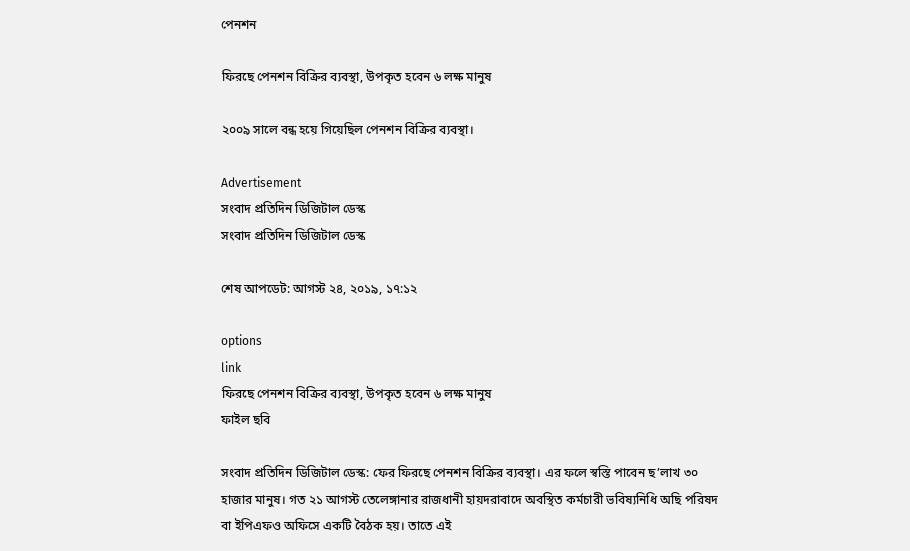পেনশন

ফিরছে পেনশন বিক্রির ব্যবস্থা, উপকৃত হবেন ৬ লক্ষ মানুষ

২০০৯ সালে বন্ধ হয়ে গিয়েছিল পেনশন বিক্রির ব্যবস্থা।

Advertisement
সংবাদ প্রতিদিন ডিজিটাল ডেস্ক
সংবাদ প্রতিদিন ডিজিটাল ডেস্ক

শেষ আপডেট: আগস্ট ২৪, ২০১৯, ১৭:১২

options
link
ফিরছে পেনশন বিক্রির ব্যবস্থা, উপকৃত হবেন ৬ লক্ষ মানুষ
ফাইল ছবি

সংবাদ প্রতিদিন ডিজিটাল ডেস্ক: ফের ফিরছে পেনশন বিক্রির ব্যবস্থা। এর ফলে স্বস্তি পাবেন ছ’লাখ ৩০ হাজার মানুষ। গত ২১ আগস্ট তেলেঙ্গানার রাজধানী হায়দরাবাদে অবস্থিত কর্মচারী ভবিষ্যনিধি অছি পরিষদ বা ইপিএফও অফিসে একটি বৈঠক হয়। তাতে এই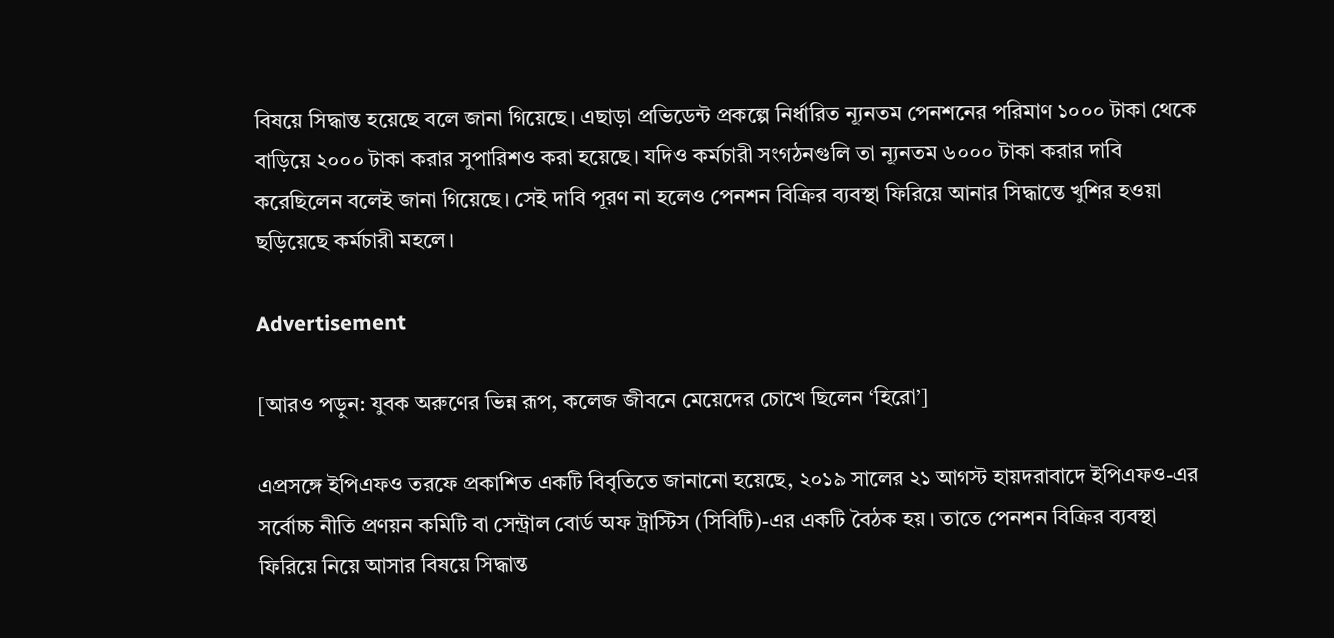বিষয়ে সিদ্ধান্ত হয়েছে বলে জানা গিয়েছে। এছাড়া প্রভিডেন্ট প্রকল্পে নির্ধারিত ন্যূনতম পেনশনের পরিমাণ ১০০০ টাকা থেকে বাড়িয়ে ২০০০ টাকা করার সুপারিশও করা হয়েছে। যদিও কর্মচারী সংগঠনগুলি তা ন্যূনতম ৬০০০ টাকা করার দাবি করেছিলেন বলেই জানা গিয়েছে। সেই দাবি পূরণ না হলেও পেনশন বিক্রির ব্যবস্থা ফিরিয়ে আনার সিদ্ধান্তে খুশির হওয়া ছড়িয়েছে কর্মচারী মহলে।

Advertisement

[আরও পড়ুন: যুবক অরুণের ভিন্ন রূপ, কলেজ জীবনে মেয়েদের চোখে ছিলেন ‘হিরো’]

এপ্রসঙ্গে ইপিএফও তরফে প্রকাশিত একটি বিবৃতিতে জানানো হয়েছে, ২০১৯ সালের ২১ আগস্ট হায়দরাবাদে ইপিএফও-এর সর্বোচ্চ নীতি প্রণয়ন কমিটি বা সেন্ট্রাল বোর্ড অফ ট্রাস্টিস (সিবিটি)-এর একটি বৈঠক হয়। তাতে পেনশন বিক্রির ব্যবস্থা ফিরিয়ে নিয়ে আসার বিষয়ে সিদ্ধান্ত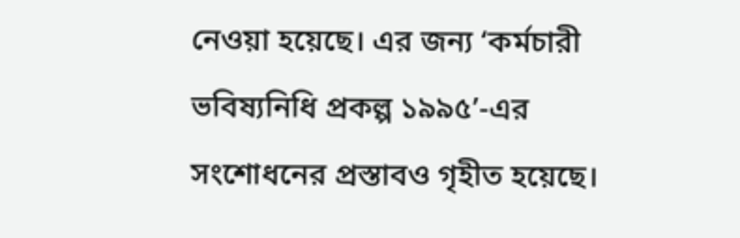নেওয়া হয়েছে। এর জন্য ‘কর্মচারী ভবিষ্যনিধি প্রকল্প ১৯৯৫’-এর সংশোধনের প্রস্তাবও গৃহীত হয়েছে।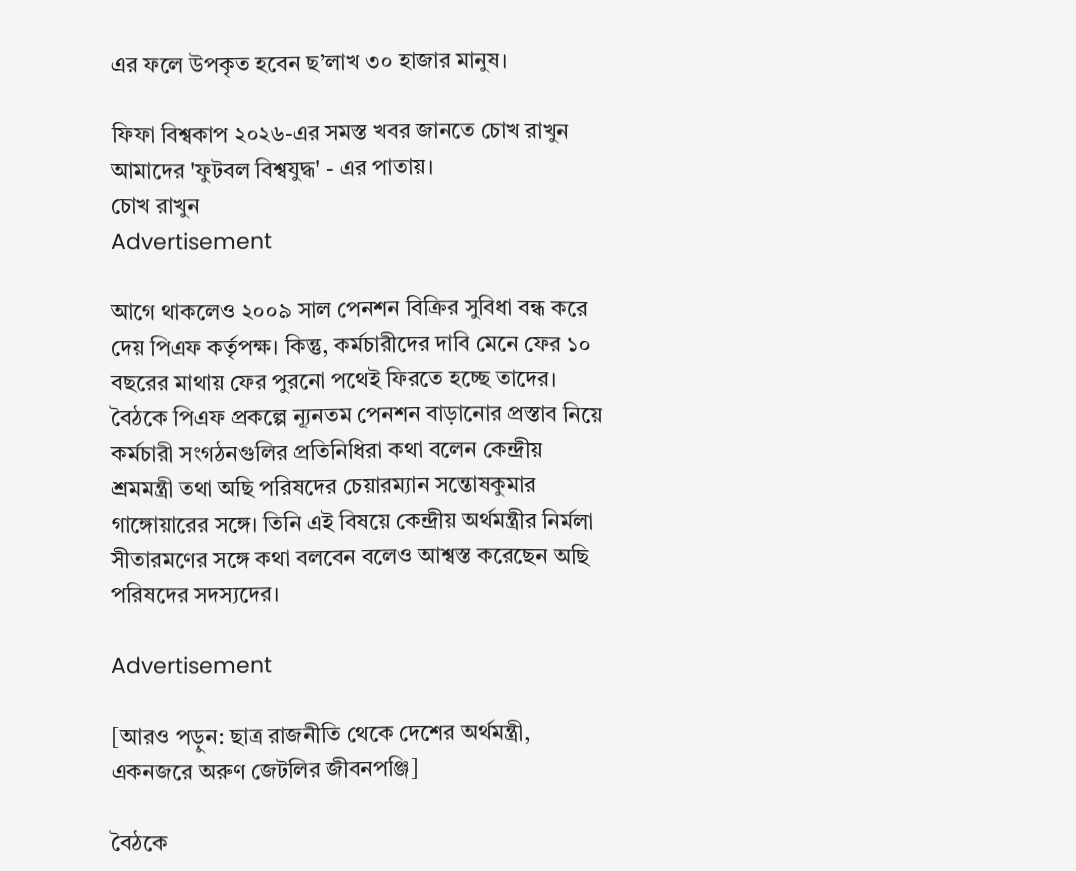এর ফলে উপকৃত হবেন ছ’লাখ ৩০ হাজার মানুষ।

ফিফা বিশ্বকাপ ২০২৬-এর সমস্ত খবর জানতে চোখ রাখুন আমাদের 'ফুটবল বিশ্বযুদ্ধ' - এর পাতায়।
চোখ রাখুন
Advertisement

আগে থাকলেও ২০০৯ সাল পেনশন বিক্রির সুবিধা বন্ধ করে দেয় পিএফ কর্তৃপক্ষ। কিন্তু, কর্মচারীদের দাবি মেনে ফের ১০ বছরের মাথায় ফের পুরনো পথেই ফিরতে হচ্ছে তাদের। বৈঠকে পিএফ প্রকল্পে ন্যূনতম পেনশন বাড়ানোর প্রস্তাব নিয়ে কর্মচারী সংগঠনগুলির প্রতিনিধিরা কথা বলেন কেন্দ্রীয় শ্রমমন্ত্রী তথা অছি পরিষদের চেয়ারম্যান সন্তোষকুমার গাঙ্গোয়ারের সঙ্গে। তিনি এই বিষয়ে কেন্দ্রীয় অর্থমন্ত্রীর নির্মলা সীতারমণের সঙ্গে কথা বলবেন বলেও আশ্বস্ত করেছেন অছি পরিষদের সদস্যদের।

Advertisement

[আরও পড়ুন: ছাত্র রাজনীতি থেকে দেশের অর্থমন্ত্রী, একনজরে অরুণ জেটলির জীবনপঞ্জি]

বৈঠকে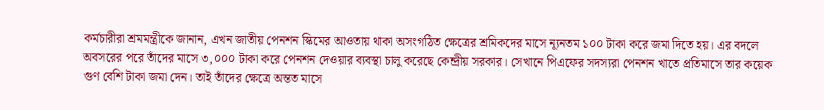কর্মচারীরা শ্রমমন্ত্রীকে জানান, এখন জাতীয় পেনশন স্কিমের আওতায় থাকা অসংগঠিত ক্ষেত্রের শ্রমিকদের মাসে ন্যূনতম ১০০ টাকা করে জমা দিতে হয়। এর বদলে অবসরের পরে তাঁদের মাসে ৩,০০০ টাকা করে পেনশন দেওয়ার ব্যবস্থা চালু করেছে কেন্দ্রীয় সরকার। সেখানে পিএফের সদস্যরা পেনশন খাতে প্রতিমাসে তার কয়েক গুণ বেশি টাকা জমা দেন। তাই তাঁদের ক্ষেত্রে অন্তত মাসে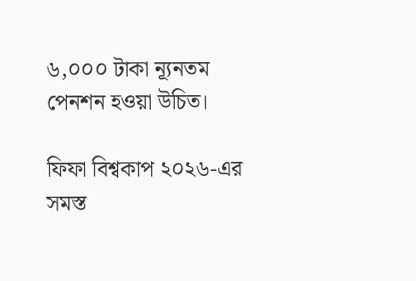৬,০০০ টাকা ন্যূনতম পেনশন হওয়া উচিত।

ফিফা বিশ্বকাপ ২০২৬-এর সমস্ত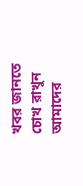খবর জানতে চোখ রাখুন আমাদের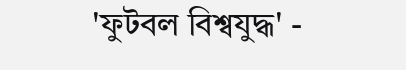'ফুটবল বিশ্বযুদ্ধ' -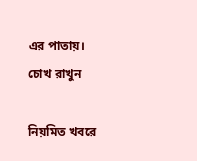এর পাতায়।
চোখ রাখুন

নিয়মিত খবরে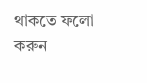থাকতে ফলো করুন